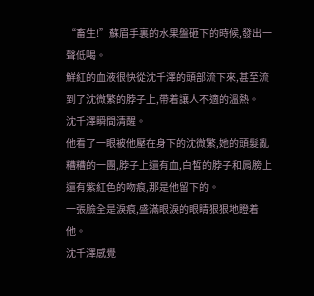“畜生!”蘇眉手裏的水果盤砸下的時候,發出一聲低喝。
鮮紅的血液很快從沈千澤的頭部流下來,甚至流到了沈微繁的脖子上,帶着讓人不適的溫熱。
沈千澤瞬間清醒。
他看了一眼被他壓在身下的沈微繁,她的頭髮亂糟糟的一團,脖子上還有血,白皙的脖子和肩膀上還有紫紅色的吻痕,那是他留下的。
一張臉全是淚痕,盛滿眼淚的眼睛狠狠地瞪着他。
沈千澤感覺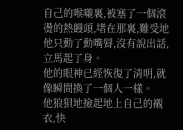自己的喉嚨裏,被塞了一個滾燙的熱饅頭,堵在那裏,難受地他只動了動嘴脣,沒有說出話,立馬起了身。
他的眼神已經恢復了清明,就像瞬間換了一個人一樣。
他狼狽地撿起地上自己的襯衣,快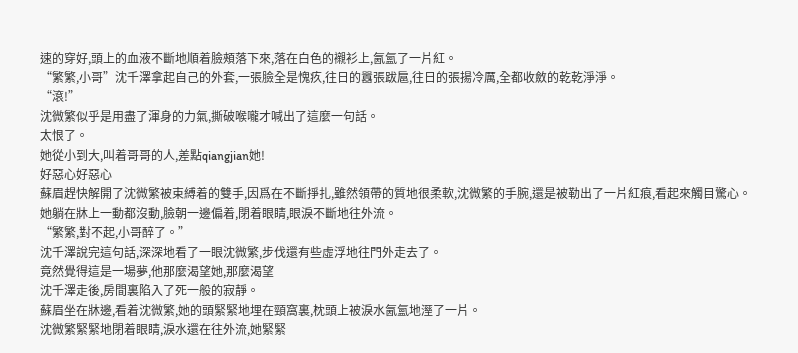速的穿好,頭上的血液不斷地順着臉頰落下來,落在白色的襯衫上,氤氳了一片紅。
“繁繁,小哥”沈千澤拿起自己的外套,一張臉全是愧疚,往日的囂張跋扈,往日的張揚冷厲,全都收斂的乾乾淨淨。
“滾!”
沈微繁似乎是用盡了渾身的力氣,撕破喉嚨才喊出了這麼一句話。
太恨了。
她從小到大,叫着哥哥的人,差點qiangjian她!
好惡心好惡心
蘇眉趕快解開了沈微繁被束縛着的雙手,因爲在不斷掙扎,雖然領帶的質地很柔軟,沈微繁的手腕,還是被勒出了一片紅痕,看起來觸目驚心。
她躺在牀上一動都沒動,臉朝一邊偏着,閉着眼睛,眼淚不斷地往外流。
“繁繁,對不起,小哥醉了。”
沈千澤說完這句話,深深地看了一眼沈微繁,步伐還有些虛浮地往門外走去了。
竟然覺得這是一場夢,他那麼渴望她,那麼渴望
沈千澤走後,房間裏陷入了死一般的寂靜。
蘇眉坐在牀邊,看着沈微繁,她的頭緊緊地埋在頸窩裏,枕頭上被淚水氤氳地溼了一片。
沈微繁緊緊地閉着眼睛,淚水還在往外流,她緊緊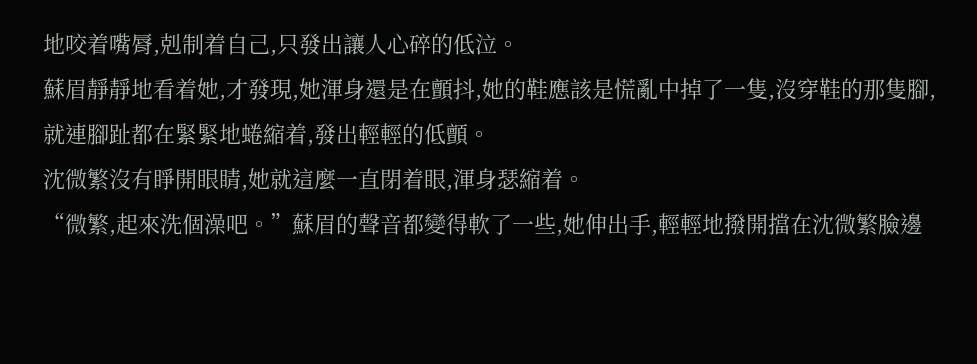地咬着嘴脣,剋制着自己,只發出讓人心碎的低泣。
蘇眉靜靜地看着她,才發現,她渾身還是在顫抖,她的鞋應該是慌亂中掉了一隻,沒穿鞋的那隻腳,就連腳趾都在緊緊地蜷縮着,發出輕輕的低顫。
沈微繁沒有睜開眼睛,她就這麼一直閉着眼,渾身瑟縮着。
“微繁,起來洗個澡吧。”蘇眉的聲音都變得軟了一些,她伸出手,輕輕地撥開擋在沈微繁臉邊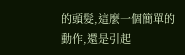的頭髮,這麼一個簡單的動作,還是引起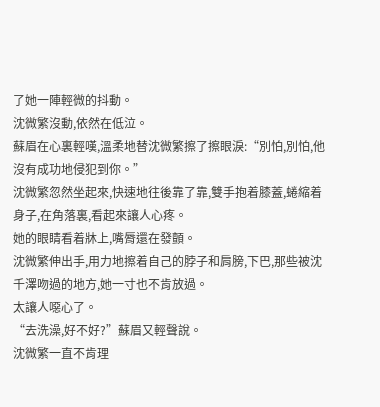了她一陣輕微的抖動。
沈微繁沒動,依然在低泣。
蘇眉在心裏輕嘆,溫柔地替沈微繁擦了擦眼淚:“別怕,別怕,他沒有成功地侵犯到你。”
沈微繁忽然坐起來,快速地往後靠了靠,雙手抱着膝蓋,蜷縮着身子,在角落裏,看起來讓人心疼。
她的眼睛看着牀上,嘴脣還在發顫。
沈微繁伸出手,用力地擦着自己的脖子和肩膀,下巴,那些被沈千澤吻過的地方,她一寸也不肯放過。
太讓人噁心了。
“去洗澡,好不好?”蘇眉又輕聲說。
沈微繁一直不肯理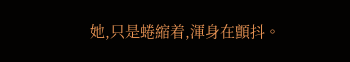她,只是蜷縮着,渾身在顫抖。